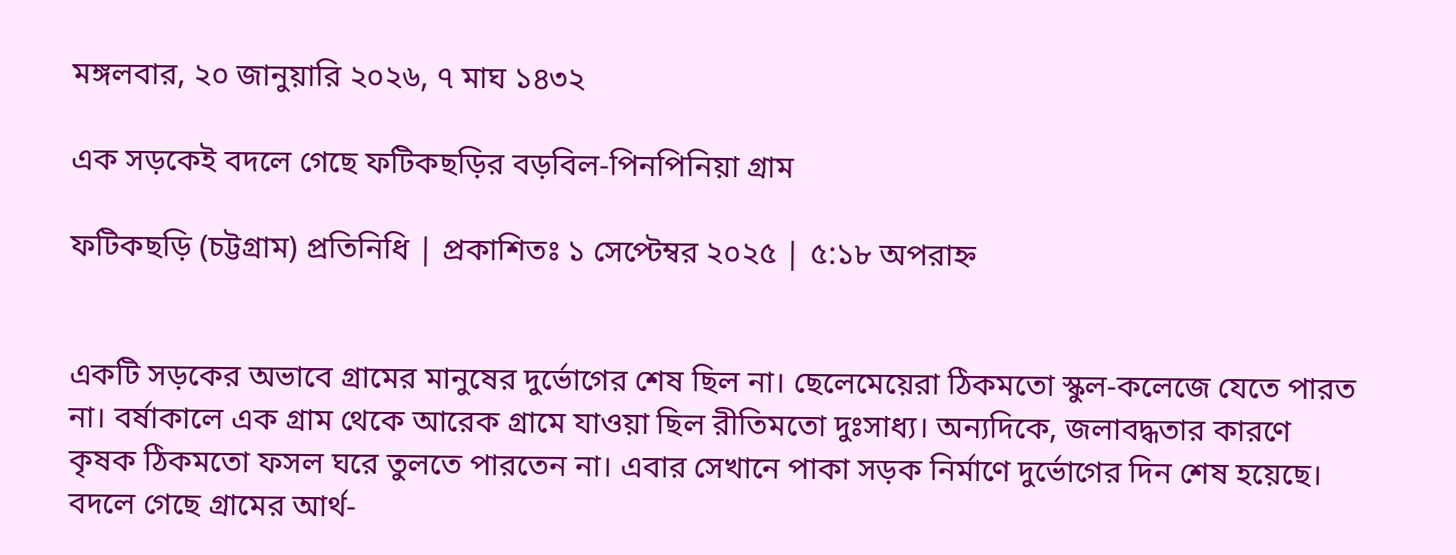মঙ্গলবার, ২০ জানুয়ারি ২০২৬, ৭ মাঘ ১৪৩২

এক সড়কেই বদলে গেছে ফটিকছড়ির বড়বিল-পিনপিনিয়া গ্রাম

ফটিকছড়ি (চট্টগ্রাম) প্রতিনিধি | প্রকাশিতঃ ১ সেপ্টেম্বর ২০২৫ | ৫:১৮ অপরাহ্ন


একটি সড়কের অভাবে গ্রামের মানুষের দুর্ভোগের শেষ ছিল না। ছেলেমেয়েরা ঠিকমতো স্কুল-কলেজে যেতে পারত না। বর্ষাকালে এক গ্রাম থেকে আরেক গ্রামে যাওয়া ছিল রীতিমতো দুঃসাধ্য। অন্যদিকে, জলাবদ্ধতার কারণে কৃষক ঠিকমতো ফসল ঘরে তুলতে পারতেন না। এবার সেখানে পাকা সড়ক নির্মাণে দুর্ভোগের দিন শেষ হয়েছে। বদলে গেছে গ্রামের আর্থ-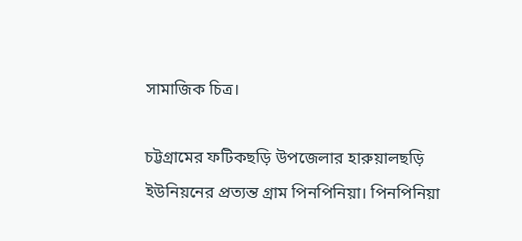সামাজিক চিত্র।

চট্টগ্রামের ফটিকছড়ি উপজেলার হারুয়ালছড়ি ইউনিয়নের প্রত্যন্ত গ্রাম পিনপিনিয়া। পিনপিনিয়া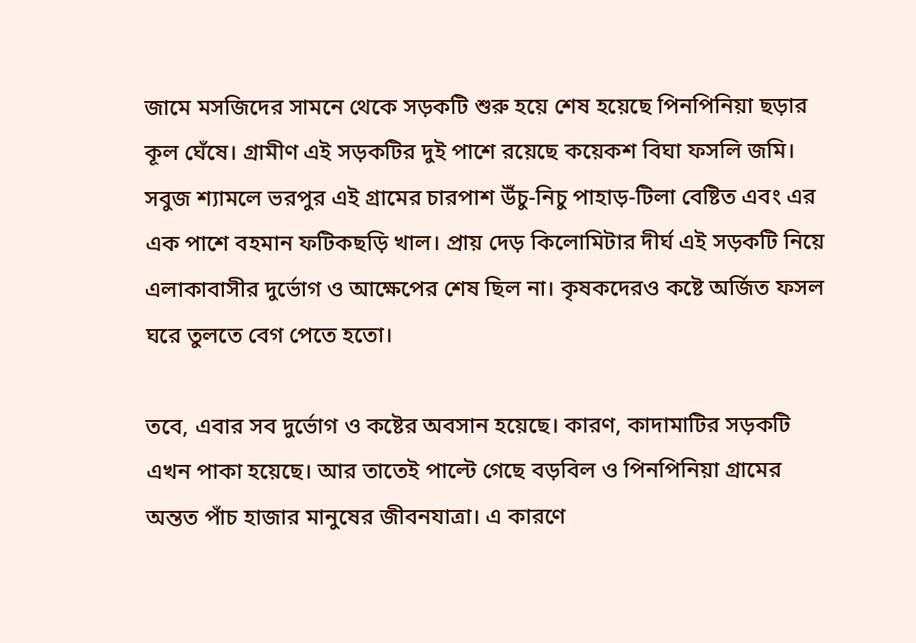জামে মসজিদের সামনে থেকে সড়কটি শুরু হয়ে শেষ হয়েছে পিনপিনিয়া ছড়ার কূল ঘেঁষে। গ্রামীণ এই সড়কটির দুই পাশে রয়েছে কয়েকশ বিঘা ফসলি জমি। সবুজ শ্যামলে ভরপুর এই গ্রামের চারপাশ উঁচু-নিচু পাহাড়-টিলা বেষ্টিত এবং এর এক পাশে বহমান ফটিকছড়ি খাল। প্রায় দেড় কিলোমিটার দীর্ঘ এই সড়কটি নিয়ে এলাকাবাসীর দুর্ভোগ ও আক্ষেপের শেষ ছিল না। কৃষকদেরও কষ্টে অর্জিত ফসল ঘরে তুলতে বেগ পেতে হতো।

তবে, এবার সব দুর্ভোগ ও কষ্টের অবসান হয়েছে। কারণ, কাদামাটির সড়কটি এখন পাকা হয়েছে। আর তাতেই পাল্টে গেছে বড়বিল ও পিনপিনিয়া গ্রামের অন্তত পাঁচ হাজার মানুষের জীবনযাত্রা। এ কারণে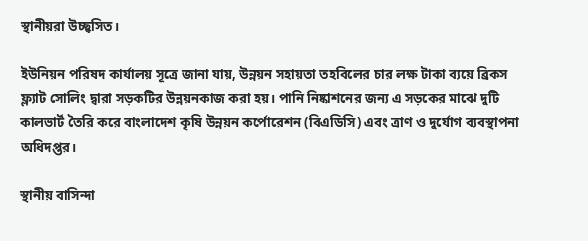স্থানীয়রা উচ্ছ্বসিত।

ইউনিয়ন পরিষদ কার্যালয় সূত্রে জানা যায়, উন্নয়ন সহায়তা তহবিলের চার লক্ষ টাকা ব্যয়ে ব্রিকস ফ্ল্যাট সোলিং দ্বারা সড়কটির উন্নয়নকাজ করা হয়। পানি নিষ্কাশনের জন্য এ সড়কের মাঝে দুটি কালভার্ট তৈরি করে বাংলাদেশ কৃষি উন্নয়ন কর্পোরেশন (বিএডিসি) এবং ত্রাণ ও দুর্যোগ ব্যবস্থাপনা অধিদপ্তর।

স্থানীয় বাসিন্দা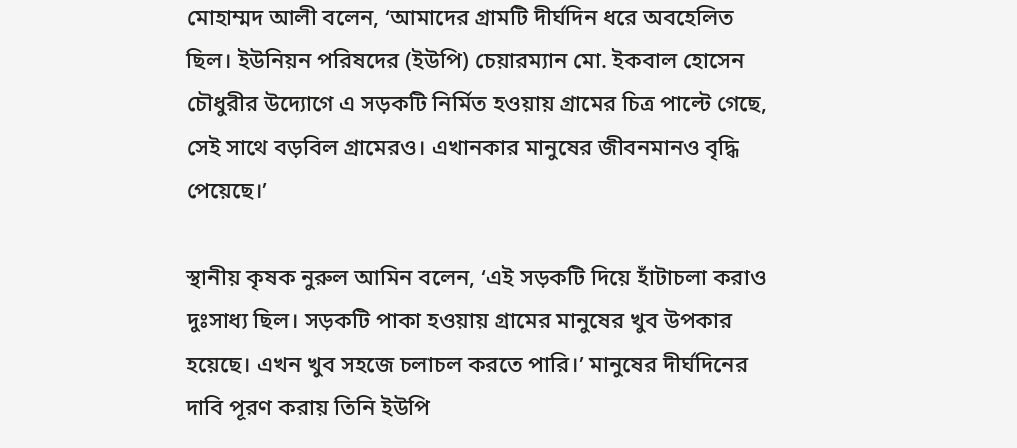মোহাম্মদ আলী বলেন, ‘আমাদের গ্রামটি দীর্ঘদিন ধরে অবহেলিত ছিল। ইউনিয়ন পরিষদের (ইউপি) চেয়ারম্যান মো. ইকবাল হোসেন চৌধুরীর উদ্যোগে এ সড়কটি নির্মিত হওয়ায় গ্রামের চিত্র পাল্টে গেছে, সেই সাথে বড়বিল গ্রামেরও। এখানকার মানুষের জীবনমানও বৃদ্ধি পেয়েছে।’

স্থানীয় কৃষক নুরুল আমিন বলেন, ‘এই সড়কটি দিয়ে হাঁটাচলা করাও দুঃসাধ্য ছিল। সড়কটি পাকা হওয়ায় গ্রামের মানুষের খুব উপকার হয়েছে। এখন খুব সহজে চলাচল করতে পারি।’ মানুষের দীর্ঘদিনের দাবি পূরণ করায় তিনি ইউপি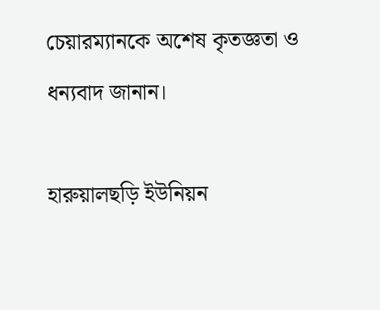চেয়ারম্যানকে অশেষ কৃতজ্ঞতা ও ধন্যবাদ জানান।

হারুয়ালছড়ি ইউনিয়ন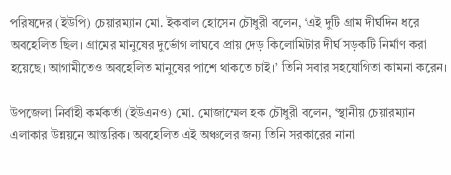পরিষদের (ইউপি) চেয়ারম্যান মো. ইকবাল হোসেন চৌধুরী বলেন, ‘এই দুটি গ্রাম দীর্ঘদিন ধরে অবহেলিত ছিল। গ্রামের মানুষের দুর্ভোগ লাঘবে প্রায় দেড় কিলোমিটার দীর্ঘ সড়কটি নির্মাণ করা হয়েছে। আগামীতেও অবহেলিত মানুষের পাশে থাকতে চাই।’ তিনি সবার সহযোগিতা কামনা করেন।

উপজেলা নির্বাহী কর্মকর্তা (ইউএনও) মো. মোজাম্মেল হক চৌধুরী বলেন, ‘স্থানীয় চেয়ারম্যান এলাকার উন্নয়নে আন্তরিক। অবহেলিত এই অঞ্চলের জন্য তিনি সরকারের নানা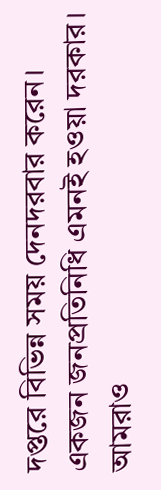দপ্তরে বিভিন্ন সময় দেনদরবার করেন। একজন জনপ্রতিনিধি এমনই হওয়া দরকার। আমরাও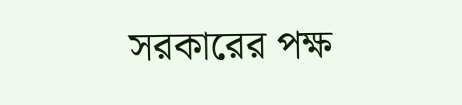সরকারের পক্ষ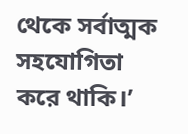থেকে সর্বাত্মক সহযোগিতা করে থাকি।’